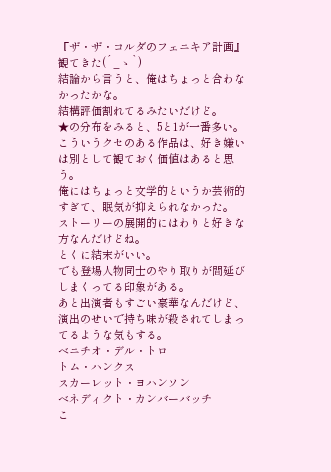『ザ・ザ・コルダのフェニキア計画』観てきた(´_ゝ`)
結論から言うと、俺はちょっと合わなかったかな。
結構評価割れてるみたいだけど。
★の分布をみると、5と1が一番多い。
こういうクセのある作品は、好き嫌いは別として観ておく価値はあると思う。
俺にはちょっと文学的というか芸術的すぎて、眠気が抑えられなかった。
ストーリーの展開的にはわりと好きな方なんだけどね。
とくに結末がいい。
でも登場人物同士のやり取りが間延びしまくってる印象がある。
あと出演者もすごい豪華なんだけど、演出のせいで持ち味が殺されてしまってるような気もする。
ベニチオ・デル・トロ
トム・ハンクス
スカーレット・ヨハンソン
ベネディクト・カンバーバッチ
こ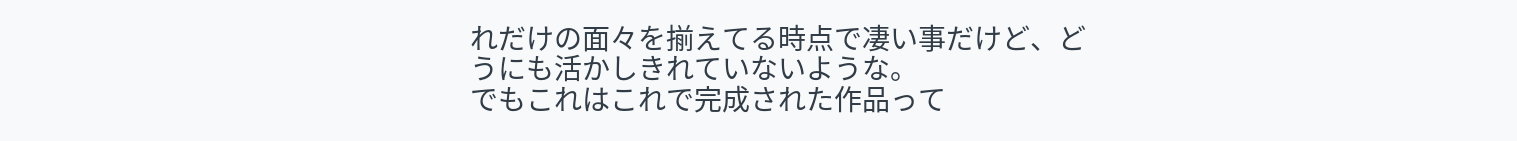れだけの面々を揃えてる時点で凄い事だけど、どうにも活かしきれていないような。
でもこれはこれで完成された作品って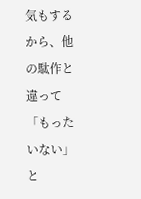気もするから、他の駄作と違って「もったいない」と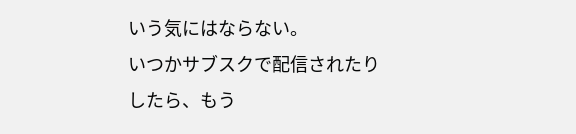いう気にはならない。
いつかサブスクで配信されたりしたら、もう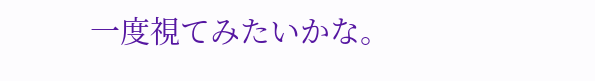一度視てみたいかな。